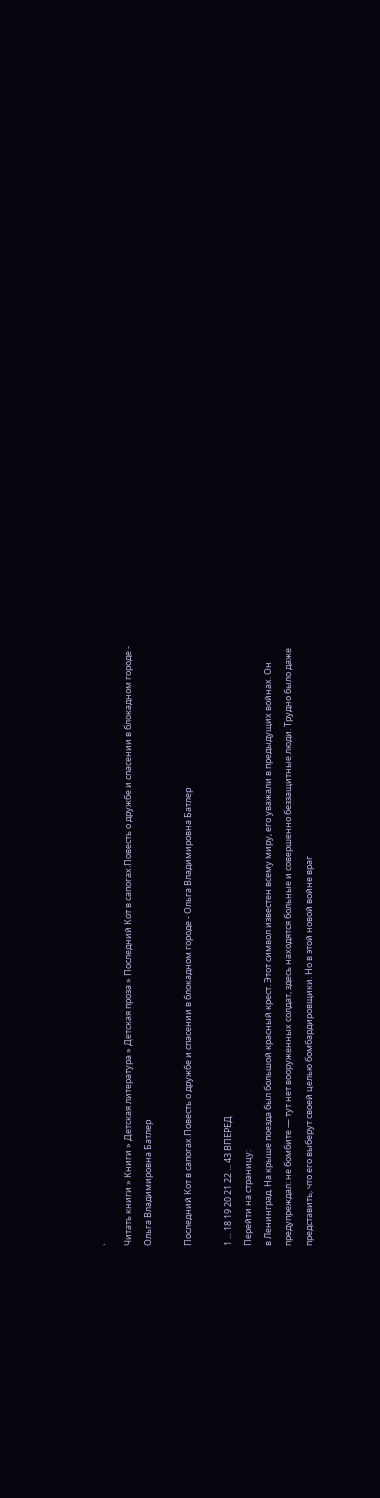`
Читать книги » Книги » Детская литература » Детская проза » Последний Кот в сапогах.Повесть о дружбе и спасении в блокадном городе - Ольга Владимировна Батлер

Последний Кот в сапогах.Повесть о дружбе и спасении в блокадном городе - Ольга Владимировна Батлер

1 ... 18 19 20 21 22 ... 43 ВПЕРЕД
Перейти на страницу:
в Ленинград. На крыше поезда был большой красный крест. Этот символ известен всему миру, его уважали в предыдущих войнах. Он предупреждал: не бомбите — тут нет вооруженных солдат, здесь находятся больные и совершенно беззащитные люди. Трудно было даже представить, что его выберут своей целью бомбардировщики. Но в этой новой войне враг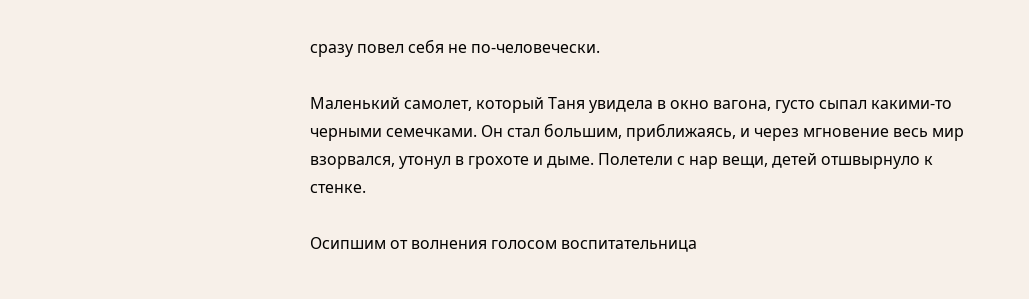сразу повел себя не по-человечески.

Маленький самолет, который Таня увидела в окно вагона, густо сыпал какими-то черными семечками. Он стал большим, приближаясь, и через мгновение весь мир взорвался, утонул в грохоте и дыме. Полетели с нар вещи, детей отшвырнуло к стенке.

Осипшим от волнения голосом воспитательница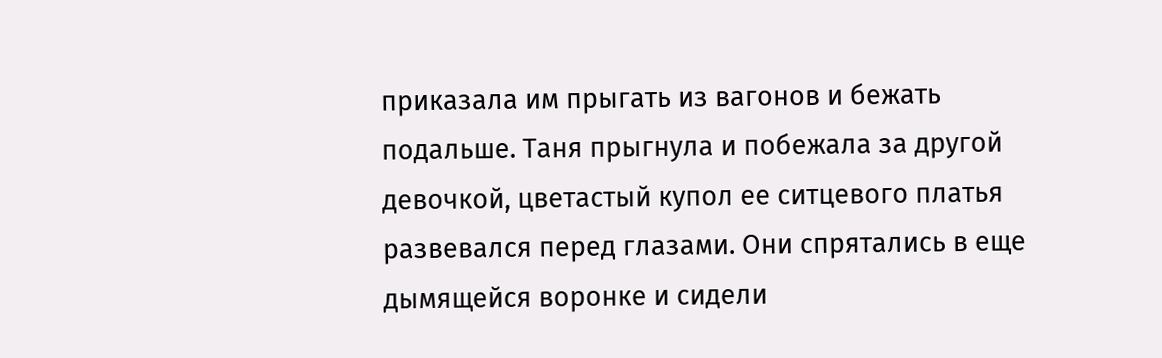приказала им прыгать из вагонов и бежать подальше. Таня прыгнула и побежала за другой девочкой, цветастый купол ее ситцевого платья развевался перед глазами. Они спрятались в еще дымящейся воронке и сидели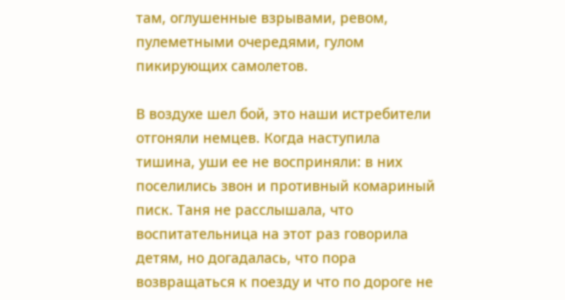там, оглушенные взрывами, ревом, пулеметными очередями, гулом пикирующих самолетов.

В воздухе шел бой, это наши истребители отгоняли немцев. Когда наступила тишина, уши ее не восприняли: в них поселились звон и противный комариный писк. Таня не расслышала, что воспитательница на этот раз говорила детям, но догадалась, что пора возвращаться к поезду и что по дороге не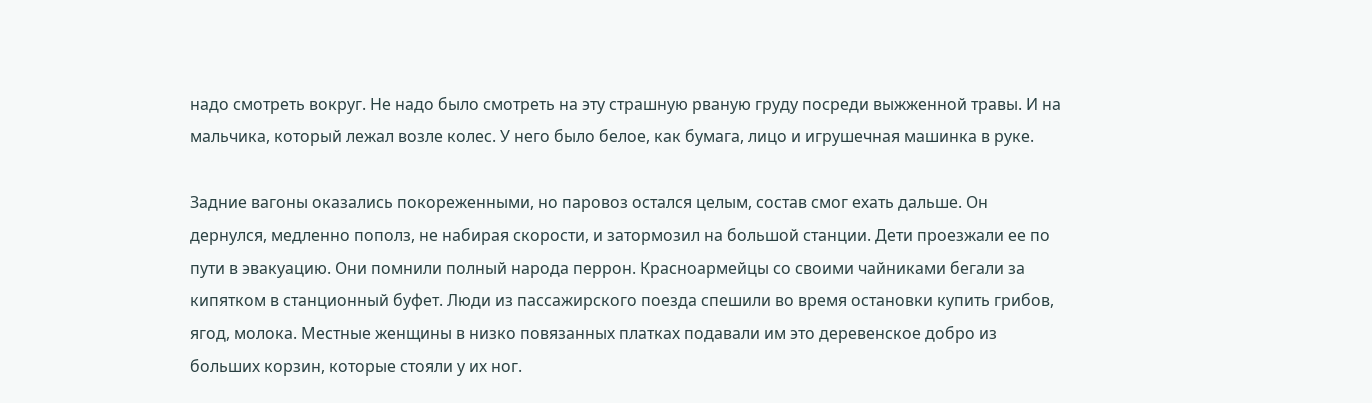надо смотреть вокруг. Не надо было смотреть на эту страшную рваную груду посреди выжженной травы. И на мальчика, который лежал возле колес. У него было белое, как бумага, лицо и игрушечная машинка в руке.

Задние вагоны оказались покореженными, но паровоз остался целым, состав смог ехать дальше. Он дернулся, медленно пополз, не набирая скорости, и затормозил на большой станции. Дети проезжали ее по пути в эвакуацию. Они помнили полный народа перрон. Красноармейцы со своими чайниками бегали за кипятком в станционный буфет. Люди из пассажирского поезда спешили во время остановки купить грибов, ягод, молока. Местные женщины в низко повязанных платках подавали им это деревенское добро из больших корзин, которые стояли у их ног.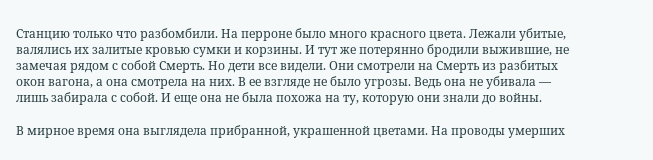Станцию только что разбомбили. На перроне было много красного цвета. Лежали убитые, валялись их залитые кровью сумки и корзины. И тут же потерянно бродили выжившие, не замечая рядом с собой Смерть. Но дети все видели. Они смотрели на Смерть из разбитых окон вагона, а она смотрела на них. В ее взгляде не было угрозы. Ведь она не убивала — лишь забирала с собой. И еще она не была похожа на ту, которую они знали до войны.

В мирное время она выглядела прибранной, украшенной цветами. На проводы умерших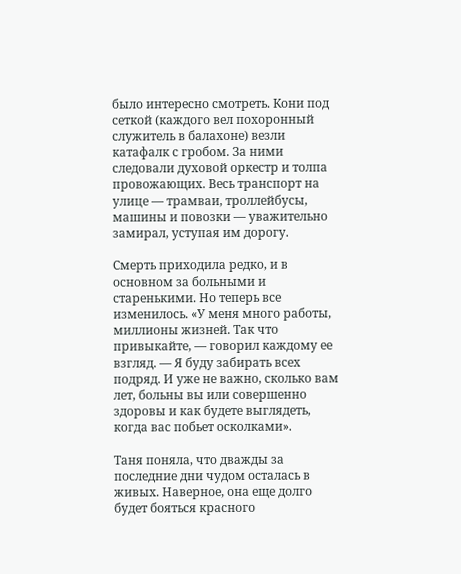было интересно смотреть. Кони под сеткой (каждого вел похоронный служитель в балахоне) везли катафалк с гробом. За ними следовали духовой оркестр и толпа провожающих. Весь транспорт на улице — трамваи, троллейбусы, машины и повозки — уважительно замирал, уступая им дорогу.

Смерть приходила редко, и в основном за больными и старенькими. Но теперь все изменилось. «У меня много работы, миллионы жизней. Так что привыкайте, — говорил каждому ее взгляд. — Я буду забирать всех подряд. И уже не важно, сколько вам лет, больны вы или совершенно здоровы и как будете выглядеть, когда вас побьет осколками».

Таня поняла, что дважды за последние дни чудом осталась в живых. Наверное, она еще долго будет бояться красного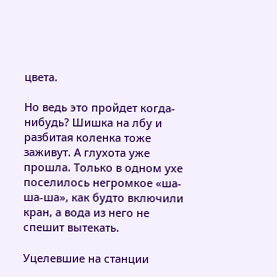цвета.

Но ведь это пройдет когда-нибудь? Шишка на лбу и разбитая коленка тоже заживут. А глухота уже прошла. Только в одном ухе поселилось негромкое «ша-ша-ша», как будто включили кран, а вода из него не спешит вытекать.

Уцелевшие на станции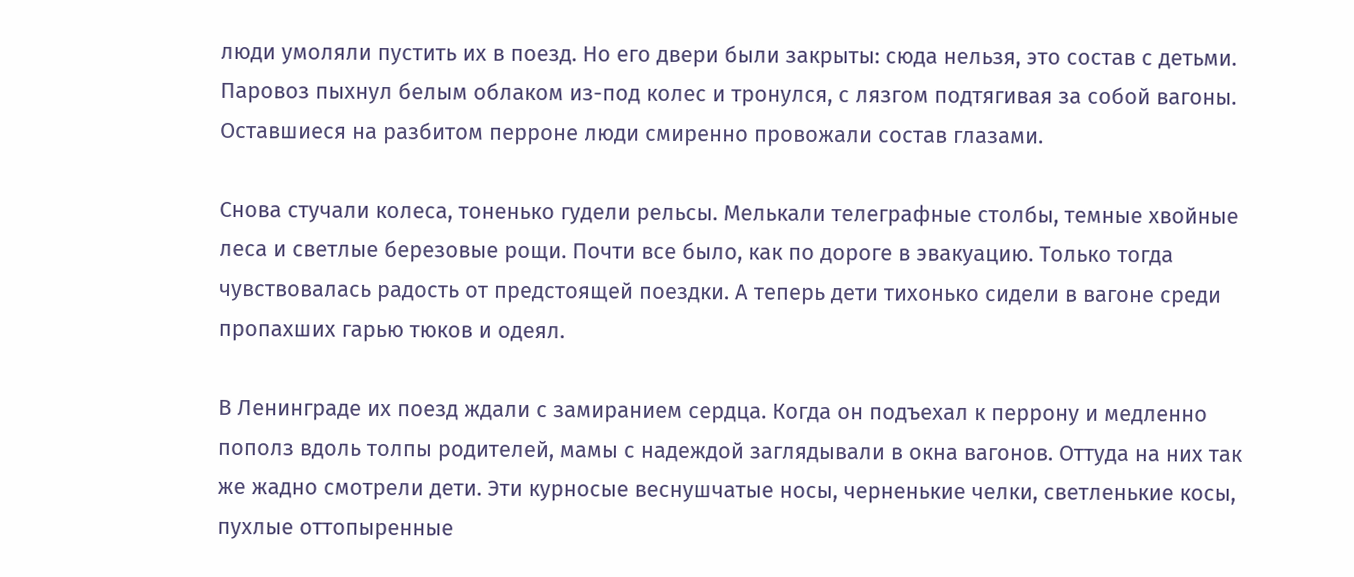люди умоляли пустить их в поезд. Но его двери были закрыты: сюда нельзя, это состав с детьми. Паровоз пыхнул белым облаком из-под колес и тронулся, с лязгом подтягивая за собой вагоны. Оставшиеся на разбитом перроне люди смиренно провожали состав глазами.

Снова стучали колеса, тоненько гудели рельсы. Мелькали телеграфные столбы, темные хвойные леса и светлые березовые рощи. Почти все было, как по дороге в эвакуацию. Только тогда чувствовалась радость от предстоящей поездки. А теперь дети тихонько сидели в вагоне среди пропахших гарью тюков и одеял.

В Ленинграде их поезд ждали с замиранием сердца. Когда он подъехал к перрону и медленно пополз вдоль толпы родителей, мамы с надеждой заглядывали в окна вагонов. Оттуда на них так же жадно смотрели дети. Эти курносые веснушчатые носы, черненькие челки, светленькие косы, пухлые оттопыренные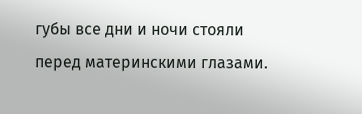губы все дни и ночи стояли перед материнскими глазами.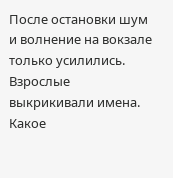После остановки шум и волнение на вокзале только усилились. Взрослые выкрикивали имена. Какое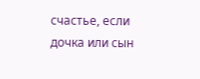счастье, если дочка или сын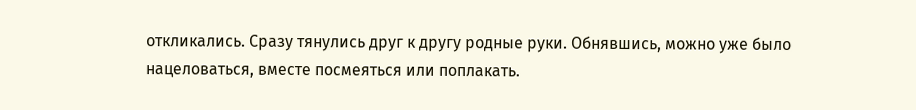откликались. Сразу тянулись друг к другу родные руки. Обнявшись, можно уже было нацеловаться, вместе посмеяться или поплакать.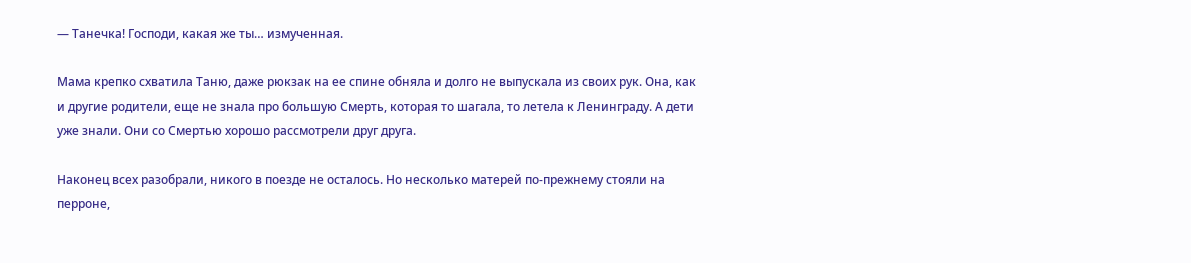— Танечка! Господи, какая же ты… измученная.

Мама крепко схватила Таню, даже рюкзак на ее спине обняла и долго не выпускала из своих рук. Она, как и другие родители, еще не знала про большую Смерть, которая то шагала, то летела к Ленинграду. А дети уже знали. Они со Смертью хорошо рассмотрели друг друга.

Наконец всех разобрали, никого в поезде не осталось. Но несколько матерей по-прежнему стояли на перроне,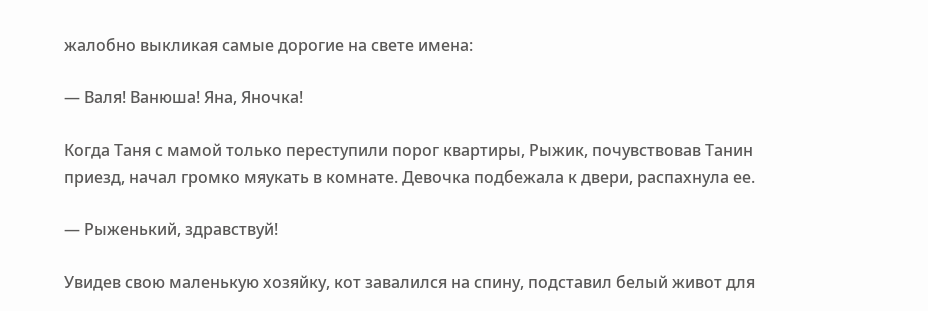жалобно выкликая самые дорогие на свете имена:

— Валя! Ванюша! Яна, Яночка!

Когда Таня с мамой только переступили порог квартиры, Рыжик, почувствовав Танин приезд, начал громко мяукать в комнате. Девочка подбежала к двери, распахнула ее.

— Рыженький, здравствуй!

Увидев свою маленькую хозяйку, кот завалился на спину, подставил белый живот для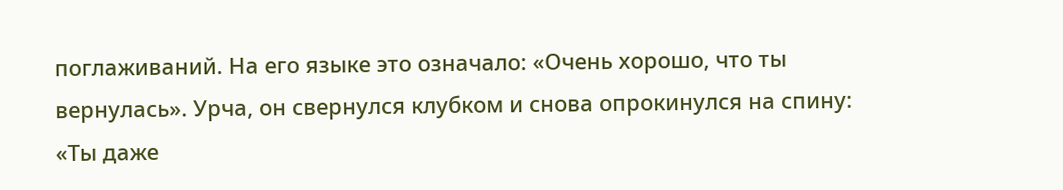поглаживаний. На его языке это означало: «Очень хорошо, что ты вернулась». Урча, он свернулся клубком и снова опрокинулся на спину: «Ты даже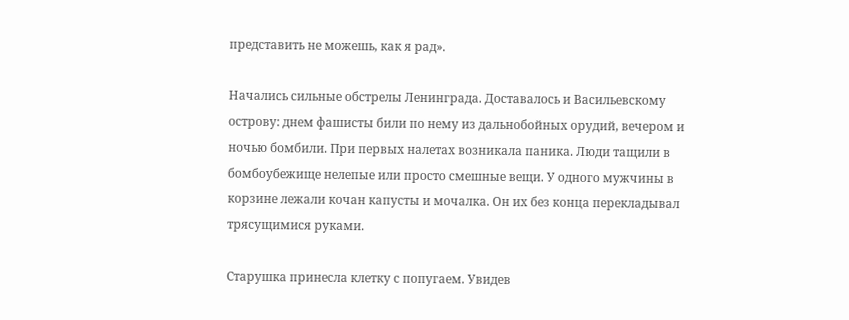представить не можешь, как я рад».

Начались сильные обстрелы Ленинграда. Доставалось и Васильевскому острову: днем фашисты били по нему из дальнобойных орудий, вечером и ночью бомбили. При первых налетах возникала паника. Люди тащили в бомбоубежище нелепые или просто смешные вещи. У одного мужчины в корзине лежали кочан капусты и мочалка. Он их без конца перекладывал трясущимися руками.

Старушка принесла клетку с попугаем. Увидев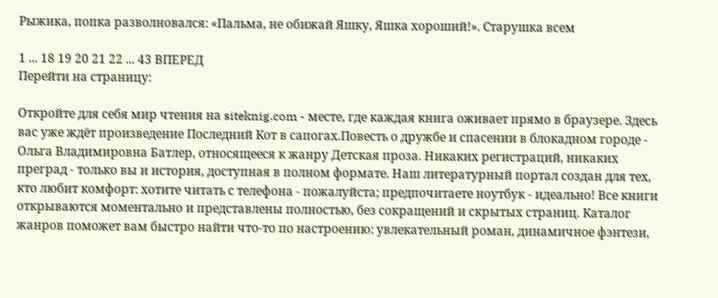Рыжика, попка разволновался: «Пальма, не обижай Яшку, Яшка хороший!». Старушка всем

1 ... 18 19 20 21 22 ... 43 ВПЕРЕД
Перейти на страницу:

Откройте для себя мир чтения на siteknig.com - месте, где каждая книга оживает прямо в браузере. Здесь вас уже ждёт произведение Последний Кот в сапогах.Повесть о дружбе и спасении в блокадном городе - Ольга Владимировна Батлер, относящееся к жанру Детская проза. Никаких регистраций, никаких преград - только вы и история, доступная в полном формате. Наш литературный портал создан для тех, кто любит комфорт: хотите читать с телефона - пожалуйста; предпочитаете ноутбук - идеально! Все книги открываются моментально и представлены полностью, без сокращений и скрытых страниц. Каталог жанров поможет вам быстро найти что-то по настроению: увлекательный роман, динамичное фэнтези,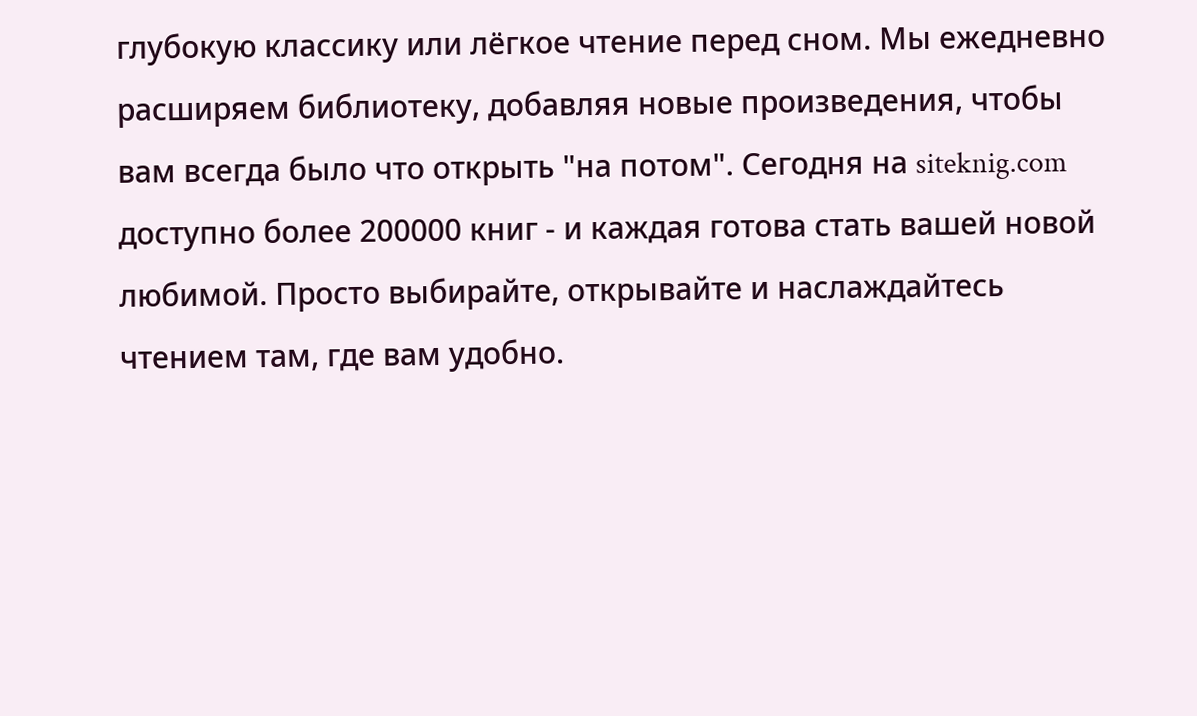глубокую классику или лёгкое чтение перед сном. Мы ежедневно расширяем библиотеку, добавляя новые произведения, чтобы вам всегда было что открыть "на потом". Сегодня на siteknig.com доступно более 200000 книг - и каждая готова стать вашей новой любимой. Просто выбирайте, открывайте и наслаждайтесь чтением там, где вам удобно.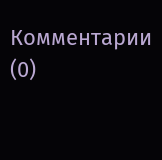Комментарии (0)